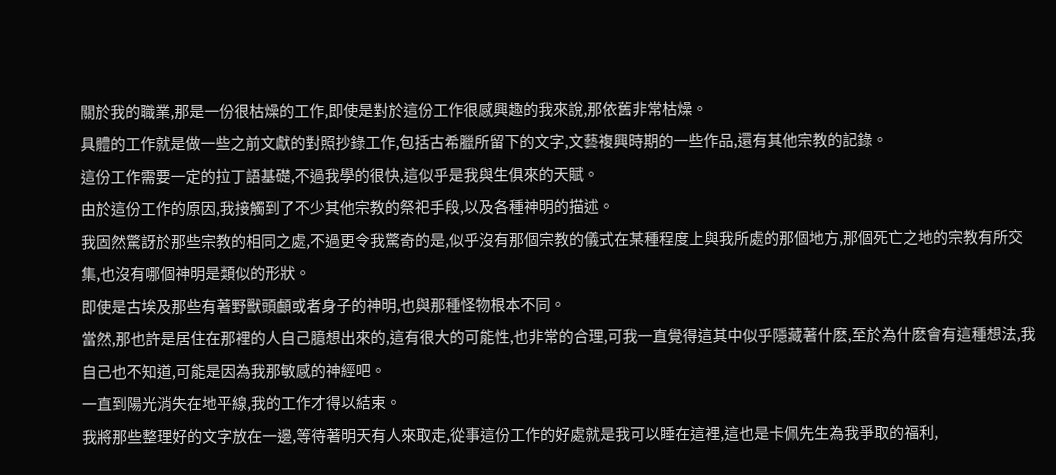關於我的職業,那是一份很枯燥的工作,即使是對於這份工作很感興趣的我來說,那依舊非常枯燥。
具體的工作就是做一些之前文獻的對照抄錄工作,包括古希臘所留下的文字,文藝複興時期的一些作品,還有其他宗教的記錄。
這份工作需要一定的拉丁語基礎,不過我學的很快,這似乎是我與生俱來的天賦。
由於這份工作的原因,我接觸到了不少其他宗教的祭祀手段,以及各種神明的描述。
我固然驚訝於那些宗教的相同之處,不過更令我驚奇的是,似乎沒有那個宗教的儀式在某種程度上與我所處的那個地方,那個死亡之地的宗教有所交集,也沒有哪個神明是類似的形狀。
即使是古埃及那些有著野獸頭顱或者身子的神明,也與那種怪物根本不同。
當然,那也許是居住在那裡的人自己臆想出來的,這有很大的可能性,也非常的合理,可我一直覺得這其中似乎隱藏著什麽,至於為什麽會有這種想法,我自己也不知道,可能是因為我那敏感的神經吧。
一直到陽光消失在地平線,我的工作才得以結束。
我將那些整理好的文字放在一邊,等待著明天有人來取走,從事這份工作的好處就是我可以睡在這裡,這也是卡佩先生為我爭取的福利,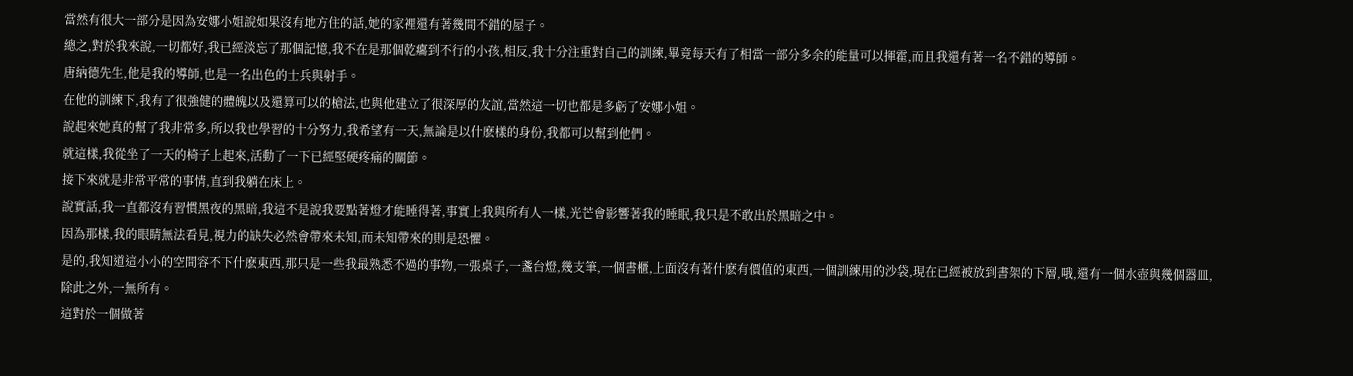當然有很大一部分是因為安娜小姐說如果沒有地方住的話,她的家裡還有著幾間不錯的屋子。
總之,對於我來說,一切都好,我已經淡忘了那個記憶,我不在是那個乾癟到不行的小孩,相反,我十分注重對自己的訓練,畢竟每天有了相當一部分多余的能量可以揮霍,而且我還有著一名不錯的導師。
唐納德先生,他是我的導師,也是一名出色的士兵與射手。
在他的訓練下,我有了很強健的體魄以及還算可以的槍法,也與他建立了很深厚的友誼,當然這一切也都是多虧了安娜小姐。
說起來她真的幫了我非常多,所以我也學習的十分努力,我希望有一天,無論是以什麽樣的身份,我都可以幫到他們。
就這樣,我從坐了一天的椅子上起來,活動了一下已經堅硬疼痛的關節。
接下來就是非常平常的事情,直到我躺在床上。
說實話,我一直都沒有習慣黑夜的黑暗,我這不是說我要點著燈才能睡得著,事實上我與所有人一樣,光芒會影響著我的睡眠,我只是不敢出於黑暗之中。
因為那樣,我的眼睛無法看見,視力的缺失必然會帶來未知,而未知帶來的則是恐懼。
是的,我知道這小小的空間容不下什麽東西,那只是一些我最熟悉不過的事物,一張桌子,一盞台燈,幾支筆,一個書櫃,上面沒有著什麽有價值的東西,一個訓練用的沙袋,現在已經被放到書架的下層,哦,還有一個水壺與幾個器皿,除此之外,一無所有。
這對於一個做著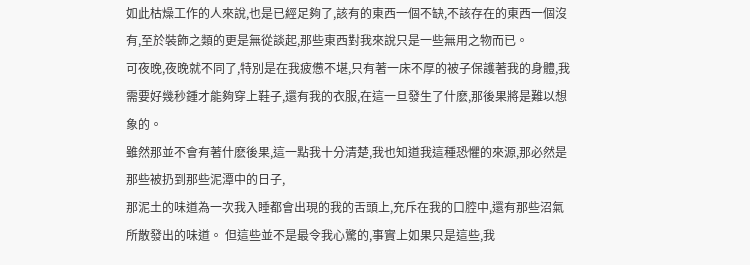如此枯燥工作的人來說,也是已經足夠了,該有的東西一個不缺,不該存在的東西一個沒有,至於裝飾之類的更是無從談起,那些東西對我來說只是一些無用之物而已。
可夜晚,夜晚就不同了,特別是在我疲憊不堪,只有著一床不厚的被子保護著我的身體,我需要好幾秒鍾才能夠穿上鞋子,還有我的衣服,在這一旦發生了什麽,那後果將是難以想象的。
雖然那並不會有著什麽後果,這一點我十分清楚,我也知道我這種恐懼的來源,那必然是那些被扔到那些泥潭中的日子,
那泥土的味道為一次我入睡都會出現的我的舌頭上,充斥在我的口腔中,還有那些沼氣所散發出的味道。 但這些並不是最令我心驚的,事實上如果只是這些,我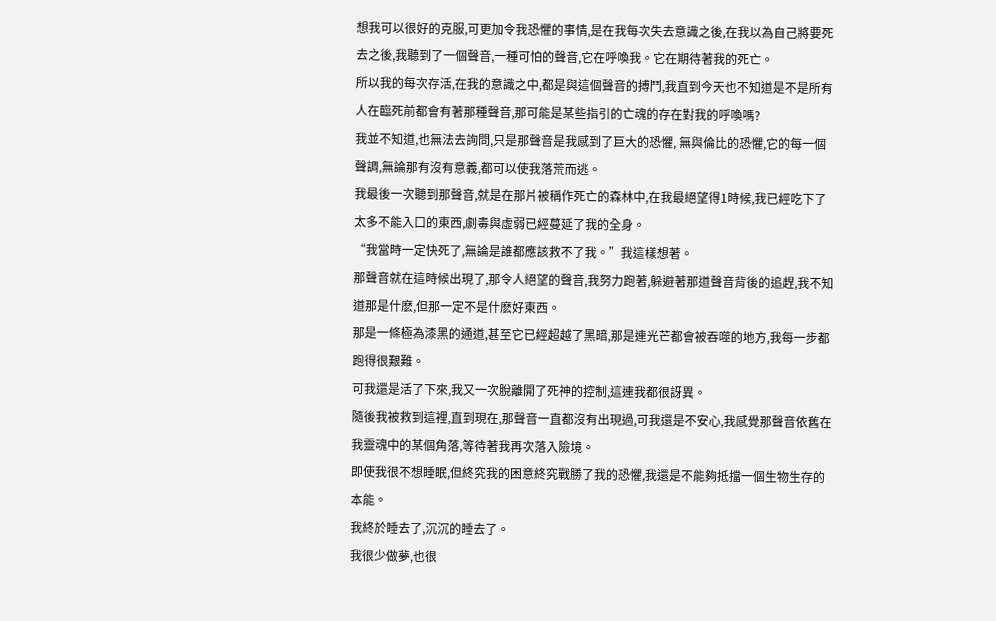想我可以很好的克服,可更加令我恐懼的事情,是在我每次失去意識之後,在我以為自己將要死去之後,我聽到了一個聲音,一種可怕的聲音,它在呼喚我。它在期待著我的死亡。
所以我的每次存活,在我的意識之中,都是與這個聲音的搏鬥,我直到今天也不知道是不是所有人在臨死前都會有著那種聲音,那可能是某些指引的亡魂的存在對我的呼喚嗎?
我並不知道,也無法去詢問,只是那聲音是我感到了巨大的恐懼, 無與倫比的恐懼,它的每一個聲調,無論那有沒有意義,都可以使我落荒而逃。
我最後一次聽到那聲音,就是在那片被稱作死亡的森林中,在我最絕望得1時候,我已經吃下了太多不能入口的東西,劇毒與虛弱已經蔓延了我的全身。
“我當時一定快死了,無論是誰都應該救不了我。”我這樣想著。
那聲音就在這時候出現了,那令人絕望的聲音,我努力跑著,躲避著那道聲音背後的追趕,我不知道那是什麽,但那一定不是什麽好東西。
那是一條極為漆黑的通道,甚至它已經超越了黑暗,那是連光芒都會被吞噬的地方,我每一步都跑得很艱難。
可我還是活了下來,我又一次脫離開了死神的控制,這連我都很訝異。
隨後我被救到這裡,直到現在,那聲音一直都沒有出現過,可我還是不安心,我感覺那聲音依舊在我靈魂中的某個角落,等待著我再次落入險境。
即使我很不想睡眠,但終究我的困意終究戰勝了我的恐懼,我還是不能夠抵擋一個生物生存的本能。
我終於睡去了,沉沉的睡去了。
我很少做夢,也很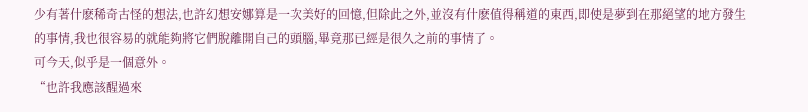少有著什麽稀奇古怪的想法,也許幻想安娜算是一次美好的回憶,但除此之外,並沒有什麽值得稱道的東西,即使是夢到在那絕望的地方發生的事情,我也很容易的就能夠將它們脫離開自己的頭腦,畢竟那已經是很久之前的事情了。
可今天,似乎是一個意外。
“也許我應該醒過來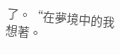了。“在夢境中的我想著。